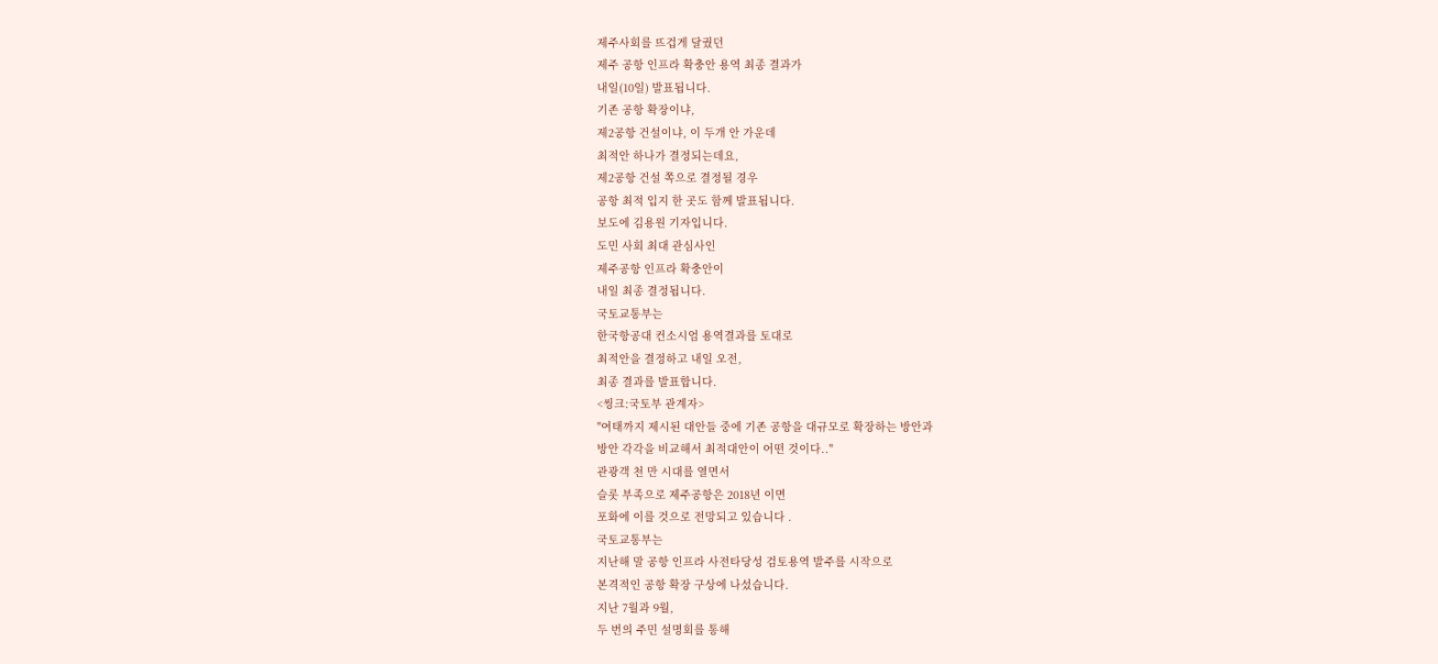제주사회를 뜨겁게 달궜던
제주 공항 인프라 확충안 용역 최종 결과가
내일(10일) 발표됩니다.
기존 공항 확장이냐,
제2공항 건설이냐, 이 두개 안 가운데
최적안 하나가 결정되는데요,
제2공항 건설 쪽으로 결정될 경우
공항 최적 입지 한 곳도 함께 발표됩니다.
보도에 김용원 기자입니다.
도민 사회 최대 관심사인
제주공항 인프라 확충안이
내일 최종 결정됩니다.
국토교통부는
한국항공대 컨소시엄 용역결과를 토대로
최적안을 결정하고 내일 오전,
최종 결과를 발표합니다.
<씽크:국토부 관계자>
"여태까지 제시된 대안들 중에 기존 공항을 대규모로 확장하는 방안과
방안 각각을 비교해서 최적대안이 어떤 것이다.."
관광객 천 만 시대를 열면서
슬롯 부족으로 제주공항은 2018년 이면
포화에 이를 것으로 전망되고 있습니다 .
국토교통부는
지난해 말 공항 인프라 사전타당성 검토용역 발주를 시작으로
본격적인 공항 확장 구상에 나섰습니다.
지난 7월과 9월,
두 번의 주민 설명회를 통해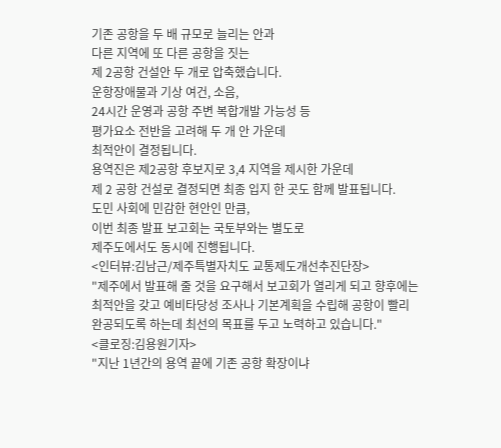기존 공항을 두 배 규모로 늘리는 안과
다른 지역에 또 다른 공항을 짓는
제 2공항 건설안 두 개로 압축했습니다.
운항장애물과 기상 여건, 소음,
24시간 운영과 공항 주변 복합개발 가능성 등
평가요소 전반을 고려해 두 개 안 가운데
최적안이 결정됩니다.
용역진은 제2공항 후보지로 3,4 지역을 제시한 가운데
제 2 공항 건설로 결정되면 최종 입지 한 곳도 함께 발표됩니다.
도민 사회에 민감한 현안인 만큼,
이번 최종 발표 보고회는 국토부와는 별도로
제주도에서도 동시에 진행됩니다.
<인터뷰:김남근/제주특별자치도 교통제도개선추진단장>
"제주에서 발표해 줄 것을 요구해서 보고회가 열리게 되고 향후에는
최적안을 갖고 예비타당성 조사나 기본계획을 수립해 공항이 빨리
완공되도록 하는데 최선의 목표를 두고 노력하고 있습니다."
<클로징:김용원기자>
"지난 1년간의 용역 끝에 기존 공항 확장이냐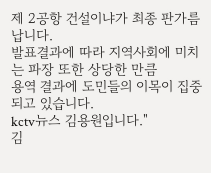제 2공항 건설이냐가 최종 판가름 납니다.
발표결과에 따라 지역사회에 미치는 파장 또한 상당한 만큼
용역 결과에 도민들의 이목이 집중되고 있습니다.
kctv뉴스 김용원입니다."
김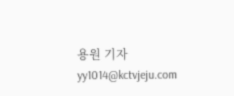용원 기자
yy1014@kctvjeju.com